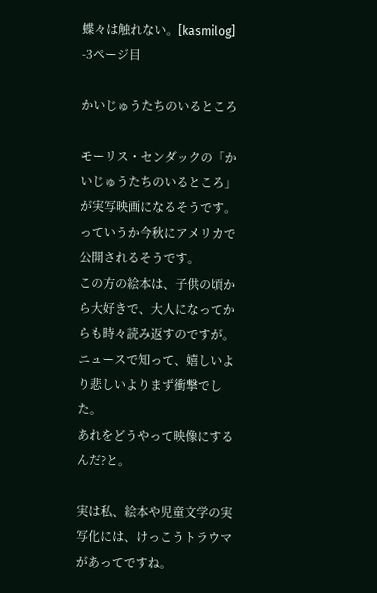蝶々は触れない。[kasmilog] -3ページ目

かいじゅうたちのいるところ

モーリス・センダックの「かいじゅうたちのいるところ」が実写映画になるそうです。
っていうか今秋にアメリカで公開されるそうです。
この方の絵本は、子供の頃から大好きで、大人になってからも時々読み返すのですが。
ニュースで知って、嬉しいより悲しいよりまず衝撃でした。
あれをどうやって映像にするんだ?と。

実は私、絵本や児童文学の実写化には、けっこうトラウマがあってですね。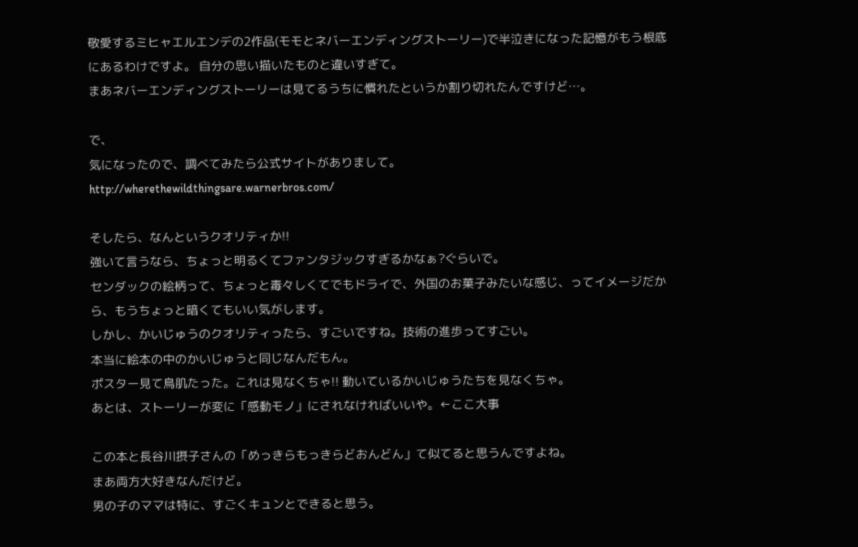敬愛するミヒャエルエンデの2作品(モモとネバーエンディングストーリー)で半泣きになった記憶がもう根底にあるわけですよ。 自分の思い描いたものと違いすぎて。
まあネバーエンディングストーリーは見てるうちに慣れたというか割り切れたんですけど…。

で、
気になったので、調べてみたら公式サイトがありまして。
http://wherethewildthingsare.warnerbros.com/

そしたら、なんというクオリティか!!
強いて言うなら、ちょっと明るくてファンタジックすぎるかなぁ?ぐらいで。
センダックの絵柄って、ちょっと毒々しくてでもドライで、外国のお菓子みたいな感じ、ってイメージだから、もうちょっと暗くてもいい気がします。
しかし、かいじゅうのクオリティったら、すごいですね。技術の進歩ってすごい。
本当に絵本の中のかいじゅうと同じなんだもん。
ポスター見て鳥肌たった。これは見なくちゃ!! 動いているかいじゅうたちを見なくちゃ。
あとは、ストーリーが変に「感動モノ」にされなければいいや。←ここ大事

この本と長谷川摂子さんの「めっきらもっきらどおんどん」て似てると思うんですよね。
まあ両方大好きなんだけど。
男の子のママは特に、すごくキュンとできると思う。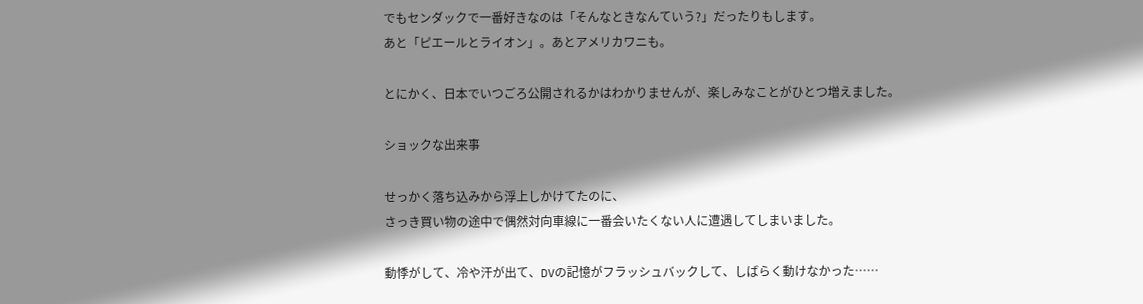でもセンダックで一番好きなのは「そんなときなんていう?」だったりもします。
あと「ピエールとライオン」。あとアメリカワニも。

とにかく、日本でいつごろ公開されるかはわかりませんが、楽しみなことがひとつ増えました。

ショックな出来事

せっかく落ち込みから浮上しかけてたのに、
さっき買い物の途中で偶然対向車線に一番会いたくない人に遭遇してしまいました。

動悸がして、冷や汗が出て、DVの記憶がフラッシュバックして、しばらく動けなかった……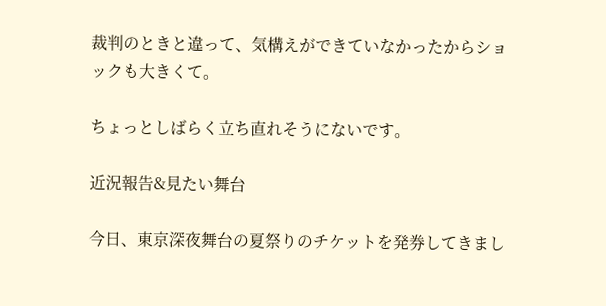裁判のときと違って、気構えができていなかったからショックも大きくて。

ちょっとしばらく立ち直れそうにないです。

近況報告&見たい舞台

今日、東京深夜舞台の夏祭りのチケットを発券してきまし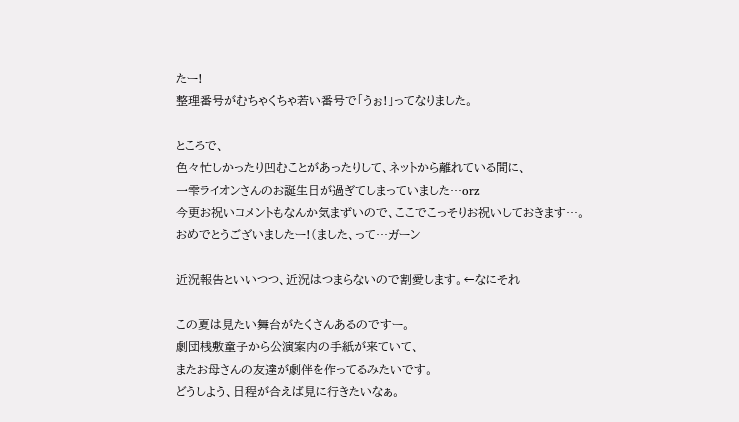たー!
整理番号がむちゃくちゃ若い番号で「うぉ!」ってなりました。

ところで、
色々忙しかったり凹むことがあったりして、ネットから離れている間に、
一雫ライオンさんのお誕生日が過ぎてしまっていました…orz
今更お祝いコメントもなんか気まずいので、ここでこっそりお祝いしておきます…。
おめでとうございましたー!(ました、って…ガーン

近況報告といいつつ、近況はつまらないので割愛します。←なにそれ

この夏は見たい舞台がたくさんあるのですー。
劇団桟敷童子から公演案内の手紙が来ていて、
またお母さんの友達が劇伴を作ってるみたいです。
どうしよう、日程が合えば見に行きたいなぁ。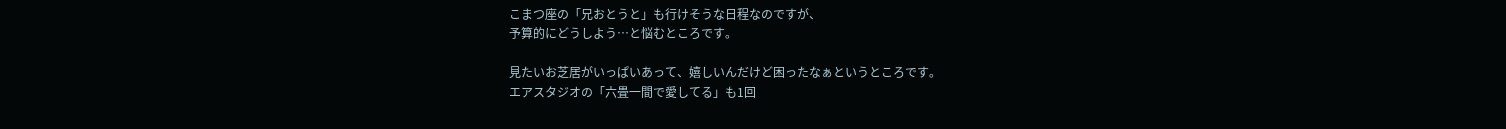こまつ座の「兄おとうと」も行けそうな日程なのですが、
予算的にどうしよう…と悩むところです。

見たいお芝居がいっぱいあって、嬉しいんだけど困ったなぁというところです。
エアスタジオの「六畳一間で愛してる」も1回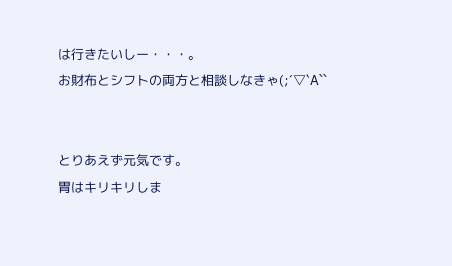は行きたいしー・・・。
お財布とシフトの両方と相談しなきゃ(;´▽`A``


とりあえず元気です。
胃はキリキリしま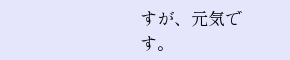すが、元気です。